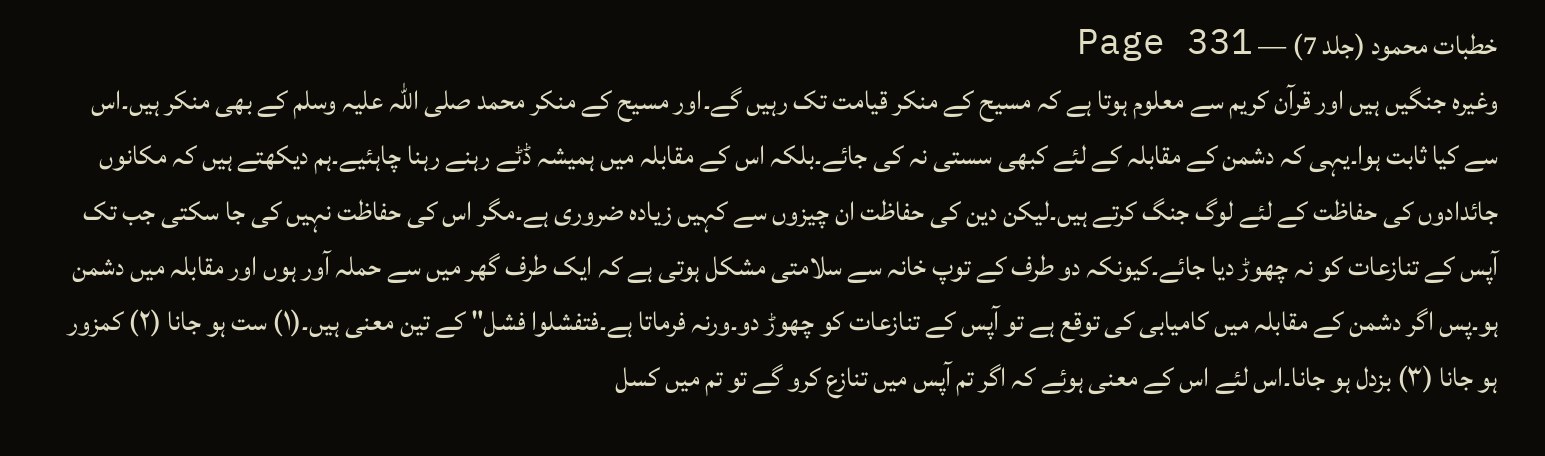خطبات محمود (جلد 7) — Page 331
وغیرہ جنگیں ہیں اور قرآن کریم سے معلوم ہوتا ہے کہ مسیح کے منکر قیامت تک رہیں گے۔اور مسیح کے منکر محمد صلی اللہ علیہ وسلم کے بھی منکر ہیں۔اس سے کیا ثابت ہوا۔یہی کہ دشمن کے مقابلہ کے لئے کبھی سستی نہ کی جائے۔بلکہ اس کے مقابلہ میں ہمیشہ ڈٹے رہنے رہنا چاہئیے۔ہم دیکھتے ہیں کہ مکانوں جائدادوں کی حفاظت کے لئے لوگ جنگ کرتے ہیں۔لیکن دین کی حفاظت ان چیزوں سے کہیں زیادہ ضروری ہے۔مگر اس کی حفاظت نہیں کی جا سکتی جب تک آپس کے تنازعات کو نہ چھوڑ دیا جائے۔کیونکہ دو طرف کے توپ خانہ سے سلامتی مشکل ہوتی ہے کہ ایک طرف گھر میں سے حملہ آور ہوں اور مقابلہ میں دشمن ہو۔پس اگر دشمن کے مقابلہ میں کامیابی کی توقع ہے تو آپس کے تنازعات کو چھوڑ دو۔ورنہ فرماتا ہے۔فتفشلوا فشل" کے تین معنی ہیں۔(۱) ست ہو جانا (۲) کمزور ہو جانا (۳) بزدل ہو جانا۔اس لئے اس کے معنی ہوئے کہ اگر تم آپس میں تنازع کرو گے تو تم میں کسل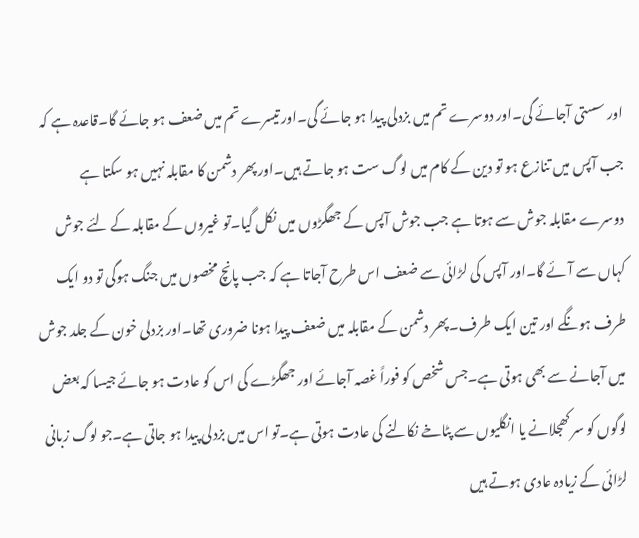اور سستی آجائے گی۔اور دوسرے تم میں بزدلی پیدا ہو جائے گی۔اور تیسرے تم میں ضعف ہو جائے گا۔قاعدہ ہے کہ جب آپس میں تنازع ہو تو دین کے کام میں لوگ ست ہو جاتے ہیں۔اور پھر دشمن کا مقابلہ نہیں ہو سکتا ہے دوسرے مقابلہ جوش سے ہوتا ہے جب جوش آپس کے جھگڑوں میں نکل گیا۔تو غیروں کے مقابلہ کے لئے جوش کہاں سے آئے گا۔اور آپس کی لڑائی سے ضعف اس طرح آجاتا ہے کہ جب پانچ مخصوں میں جنگ ہوگی تو دو ایک طرف ہونگے اور تین ایک طرف۔پھر دشمن کے مقابلہ میں ضعف پیدا ہونا ضروری تھا۔اور بزدلی خون کے جلد جوش میں آجانے سے بھی ہوتی ہے۔جس شخص کو فوراً غصہ آجائے اور جھگڑے کی اس کو عادت ہو جائے جیسا کہ بعض لوگوں کو سر کھجلانے یا انگلیوں سے پٹاخے نکالنے کی عادت ہوتی ہے۔تو اس میں بزدلی پیدا ہو جاتی ہے۔جو لوگ زبانی لڑائی کے زیادہ عادی ہوتے ہیں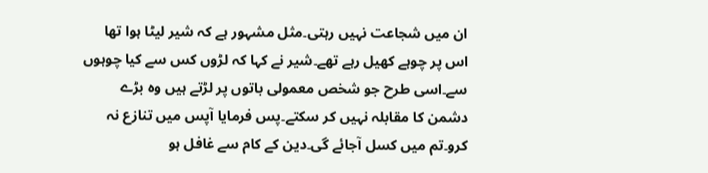ان میں شجاعت نہیں رہتی۔مثل مشہور ہے کہ شیر لیٹا ہوا تھا اس پر چوہے کھیل رہے تھے۔شیر نے کہا کہ لڑوں کس سے کیا چوہوں سے۔اسی طرح جو شخص معمولی باتوں پر لڑتے ہیں وہ بڑے دشمن کا مقابلہ نہیں کر سکتے۔پس فرمایا آپس میں تنازع نہ کرو۔تم میں کسل آجائے گی۔دین کے کام سے غافل ہو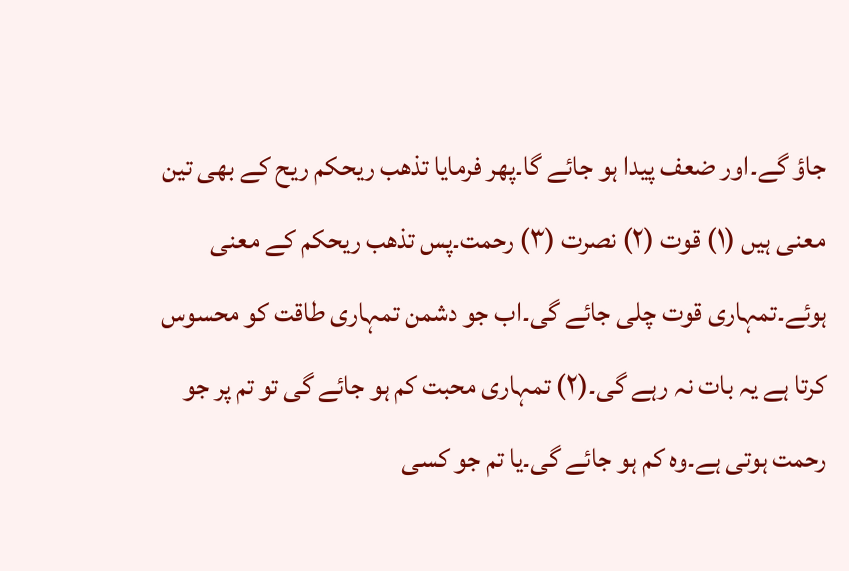جاؤ گے۔اور ضعف پیدا ہو جائے گا۔پھر فرمایا تذهب ريحكم ریح کے بھی تین معنی ہیں (۱) قوت (۲) نصرت (۳) رحمت۔پس تذهب ريحکم کے معنی ہوئے۔تمہاری قوت چلی جائے گی۔اب جو دشمن تمہاری طاقت کو محسوس کرتا ہے یہ بات نہ رہے گی۔(۲) تمہاری محبت کم ہو جائے گی تو تم پر جو رحمت ہوتی ہے۔وہ کم ہو جائے گی۔یا تم جو کسی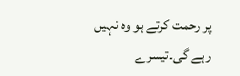پر رحمت کرتے ہو وہ نہیں رہے گی۔تیسرے